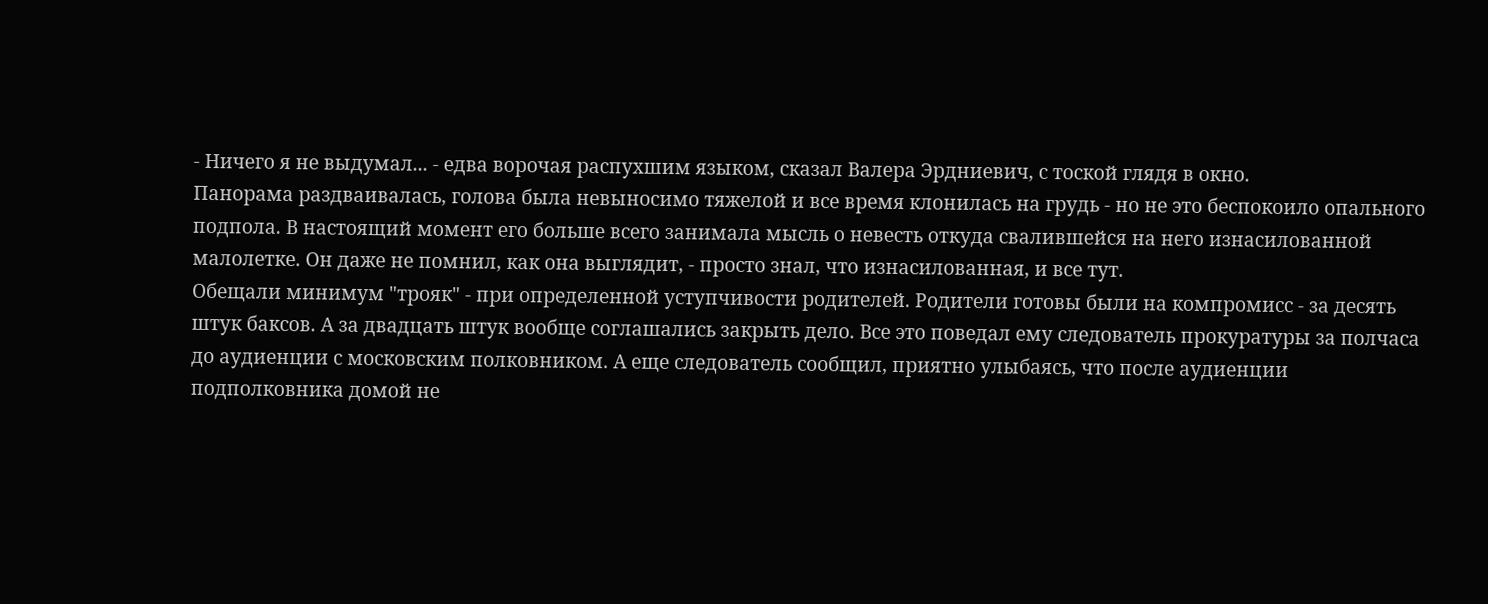- Ничего я не выдумал... - едва ворочая распухшим языком, сказал Валера Эрдниевич, с тоской глядя в окно.
Панорама раздваивалась, голова была невыносимо тяжелой и все время клонилась на грудь - но не это беспокоило опального подпола. В настоящий момент его больше всего занимала мысль о невесть откуда свалившейся на него изнасилованной малолетке. Он даже не помнил, как она выглядит, - просто знал, что изнасилованная, и все тут.
Обещали минимум "трояк" - при определенной уступчивости родителей. Родители готовы были на компромисс - за десять штук баксов. А за двадцать штук вообще соглашались закрыть дело. Все это поведал ему следователь прокуратуры за полчаса до аудиенции с московским полковником. А еще следователь сообщил, приятно улыбаясь, что после аудиенции подполковника домой не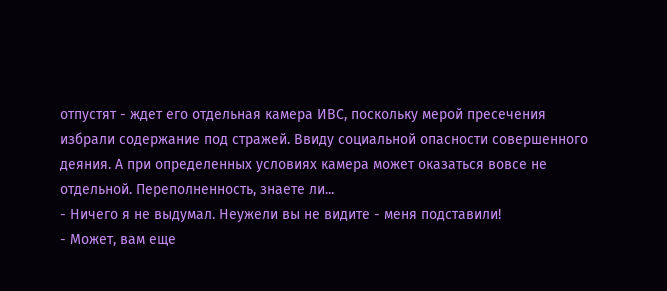отпустят - ждет его отдельная камера ИВС, поскольку мерой пресечения избрали содержание под стражей. Ввиду социальной опасности совершенного деяния. А при определенных условиях камера может оказаться вовсе не отдельной. Переполненность, знаете ли...
- Ничего я не выдумал. Неужели вы не видите - меня подставили!
- Может, вам еще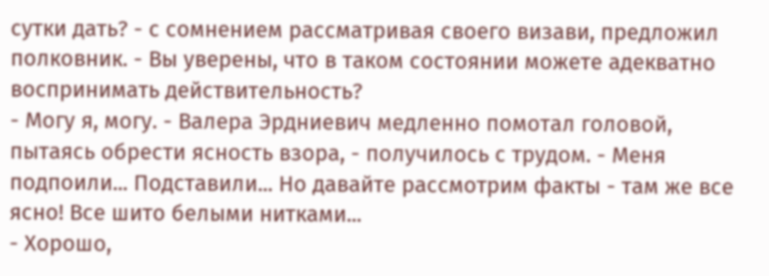сутки дать? - с сомнением рассматривая своего визави, предложил полковник. - Вы уверены, что в таком состоянии можете адекватно воспринимать действительность?
- Могу я, могу. - Валера Эрдниевич медленно помотал головой, пытаясь обрести ясность взора, - получилось с трудом. - Меня подпоили... Подставили... Но давайте рассмотрим факты - там же все ясно! Все шито белыми нитками...
- Хорошо,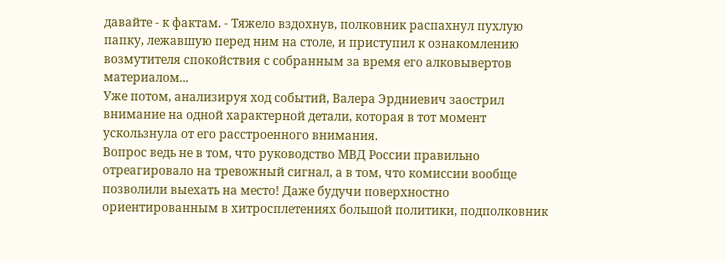давайте - к фактам. - Тяжело вздохнув, полковник распахнул пухлую папку, лежавшую перед ним на столе, и приступил к ознакомлению возмутителя спокойствия с собранным за время его алковывертов материалом...
Уже потом, анализируя ход событий, Валера Эрдниевич заострил внимание на одной характерной детали, которая в тот момент ускользнула от его расстроенного внимания.
Вопрос ведь не в том, что руководство МВД России правильно отреагировало на тревожный сигнал, а в том, что комиссии вообще позволили выехать на место! Даже будучи поверхностно ориентированным в хитросплетениях большой политики, подполковник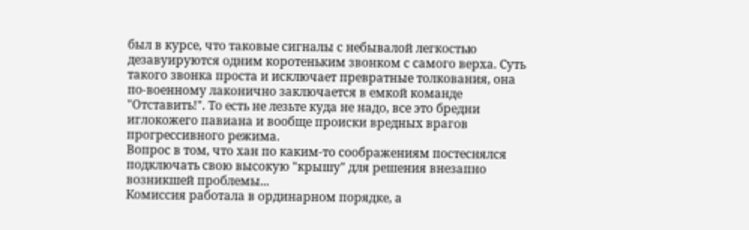был в курсе, что таковые сигналы с небывалой легкостью дезавуируются одним коротеньким звонком с самого верха. Суть такого звонка проста и исключает превратные толкования, она по-военному лаконично заключается в емкой команде "Отставить!". То есть не лезьте куда не надо, все это бредни иглокожего павиана и вообще происки вредных врагов прогрессивного режима.
Вопрос в том, что хан по каким-то соображениям постеснялся подключать свою высокую "крышу" для решения внезапно возникшей проблемы...
Комиссия работала в ординарном порядке, а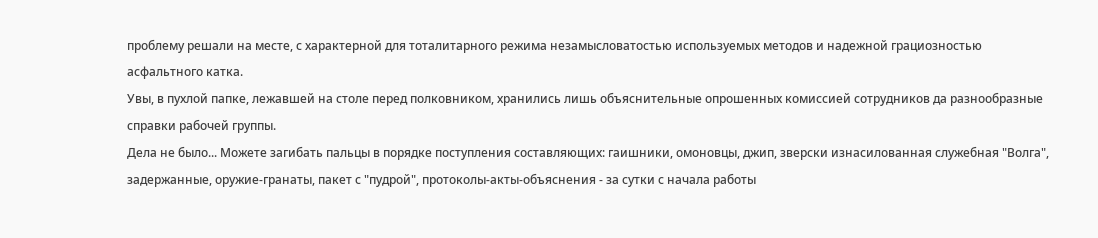проблему решали на месте, с характерной для тоталитарного режима незамысловатостью используемых методов и надежной грациозностью асфальтного катка.
Увы, в пухлой папке, лежавшей на столе перед полковником, хранились лишь объяснительные опрошенных комиссией сотрудников да разнообразные справки рабочей группы.
Дела не было... Можете загибать пальцы в порядке поступления составляющих: гаишники, омоновцы, джип, зверски изнасилованная служебная "Волга", задержанные, оружие-гранаты, пакет с "пудрой", протоколы-акты-объяснения - за сутки с начала работы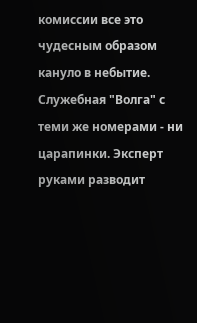комиссии все это чудесным образом кануло в небытие.
Служебная "Волга" с теми же номерами - ни царапинки. Эксперт руками разводит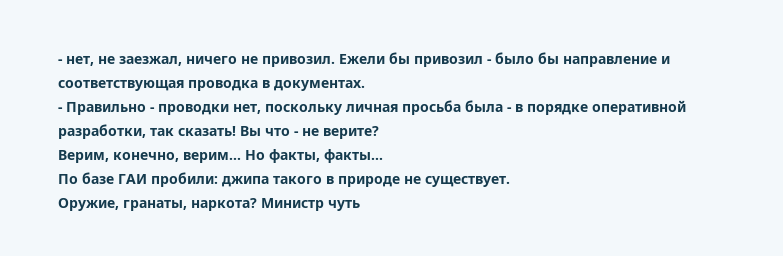- нет, не заезжал, ничего не привозил. Ежели бы привозил - было бы направление и соответствующая проводка в документах.
- Правильно - проводки нет, поскольку личная просьба была - в порядке оперативной разработки, так сказать! Вы что - не верите?
Верим, конечно, верим... Но факты, факты...
По базе ГАИ пробили: джипа такого в природе не существует.
Оружие, гранаты, наркота? Министр чуть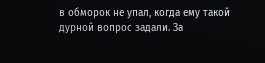в обморок не упал, когда ему такой дурной вопрос задали. За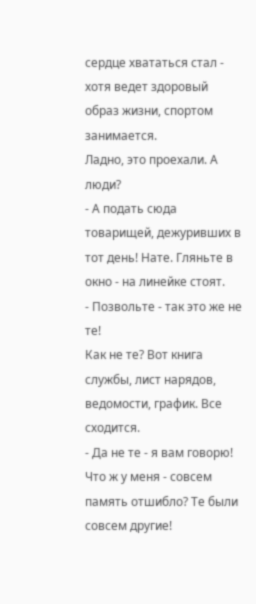сердце хвататься стал - хотя ведет здоровый образ жизни, спортом занимается.
Ладно, это проехали. А люди?
- А подать сюда товарищей, дежуривших в тот день! Нате. Гляньте в окно - на линейке стоят.
- Позвольте - так это же не те!
Как не те? Вот книга службы, лист нарядов, ведомости, график. Все сходится.
- Да не те - я вам говорю! Что ж у меня - совсем память отшибло? Те были совсем другие!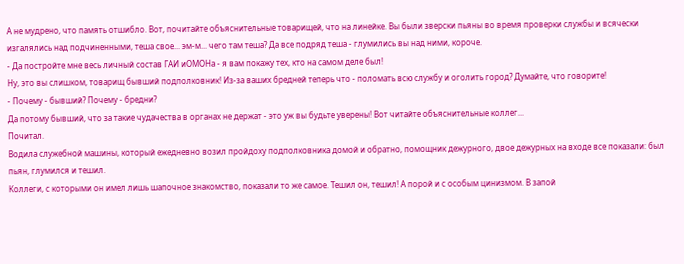А не мудрено, что память отшибло. Вот, почитайте объяснительные товарищей, что на линейке. Вы были зверски пьяны во время проверки службы и всячески изгалялись над подчиненными, теша свое... эм-м... чего там теша? Да все подряд теша - глумились вы над ними, короче.
- Да постройте мне весь личный состав ГАИ иОМОНа - я вам покажу тех, кто на самом деле был!
Ну, это вы слишком, товарищ бывший подполковник! Из-за ваших бредней теперь что - поломать всю службу и оголить город? Думайте, что говорите!
- Почему - бывший? Почему - бредни?
Да потому бывший, что за такие чудачества в органах не держат - это уж вы будьте уверены! Вот читайте объяснительные коллег...
Почитал.
Водила служебной машины, который ежедневно возил пройдоху подполковника домой и обратно, помощник дежурного, двое дежурных на входе все показали: был пьян, глумился и тешил.
Коллеги, с которыми он имел лишь шапочное знакомство, показали то же самое. Тешил он, тешил! А порой и с особым цинизмом. В запой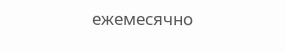ежемесячно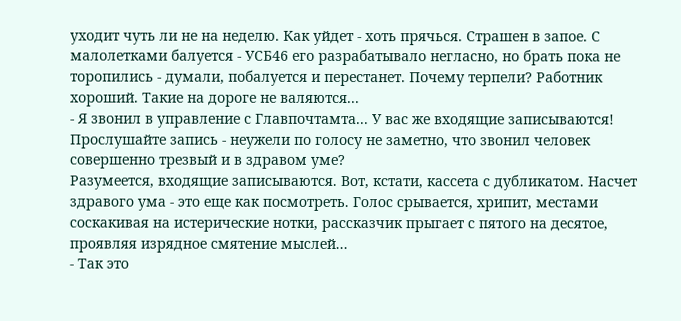уходит чуть ли не на неделю. Как уйдет - хоть прячься. Страшен в запое. С малолетками балуется - УСБ46 его разрабатывало негласно, но брать пока не торопились - думали, побалуется и перестанет. Почему терпели? Работник хороший. Такие на дороге не валяются...
- Я звонил в управление с Главпочтамта... У вас же входящие записываются! Прослушайте запись - неужели по голосу не заметно, что звонил человек совершенно трезвый и в здравом уме?
Разумеется, входящие записываются. Вот, кстати, кассета с дубликатом. Насчет здравого ума - это еще как посмотреть. Голос срывается, хрипит, местами соскакивая на истерические нотки, рассказчик прыгает с пятого на десятое, проявляя изрядное смятение мыслей...
- Так это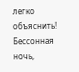легко объяснить! Бессонная ночь,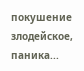покушение злодейское, паника...